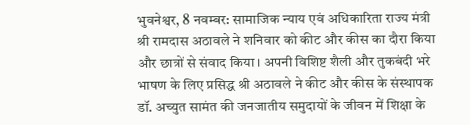भुवनेश्वर, 8 नवम्बर: सामाजिक न्याय एवं अधिकारिता राज्य मंत्री श्री रामदास अठावले ने शनिवार को कीट और कीस का दौरा किया और छात्रों से संवाद किया। अपनी विशिष्ट शैली और तुकबंदी भरे भाषण के लिए प्रसिद्ध श्री अठावले ने कीट और कीस के संस्थापक डॉ. अच्युत सामंत की जनजातीय समुदायों के जीवन में शिक्षा के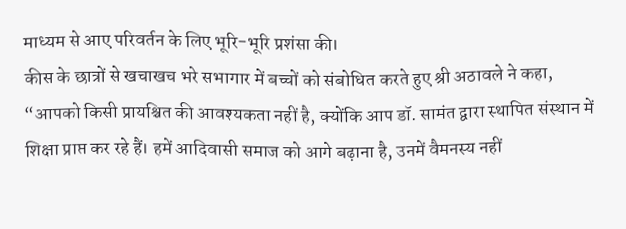माध्यम से आए परिवर्तन के लिए भूरि-भूरि प्रशंसा की।
कीस के छात्रों से खचाखच भरे सभागार में बच्चों को संबोधित करते हुए श्री अठावले ने कहा, “आपको किसी प्रायश्चित की आवश्यकता नहीं है, क्योंकि आप डॉ. सामंत द्वारा स्थापित संस्थान में शिक्षा प्राप्त कर रहे हैं। हमें आदिवासी समाज को आगे बढ़ाना है, उनमें वैमनस्य नहीं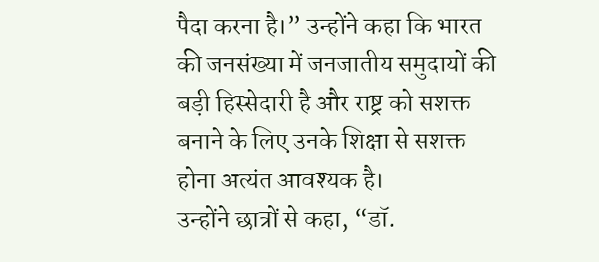पैदा करना है।” उन्होंने कहा कि भारत की जनसंख्या में जनजातीय समुदायों की बड़ी हिस्सेदारी है और राष्ट्र को सशक्त बनाने के लिए उनके शिक्षा से सशक्त होना अत्यंत आवश्यक है।
उन्होंने छात्रों से कहा, “डॉ.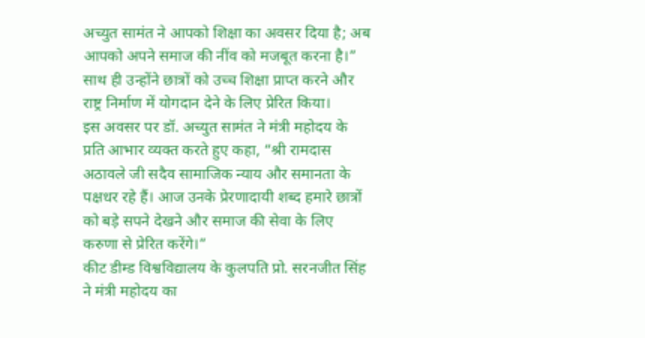अच्युत सामंत ने आपको शिक्षा का अवसर दिया है; अब आपको अपने समाज की नींव को मजबूत करना है।” साथ ही उन्होंने छात्रों को उच्च शिक्षा प्राप्त करने और राष्ट्र निर्माण में योगदान देने के लिए प्रेरित किया।
इस अवसर पर डॉ. अच्युत सामंत ने मंत्री महोदय के प्रति आभार व्यक्त करते हुए कहा, “श्री रामदास अठावले जी सदैव सामाजिक न्याय और समानता के पक्षधर रहे हैं। आज उनके प्रेरणादायी शब्द हमारे छात्रों को बड़े सपने देखने और समाज की सेवा के लिए करुणा से प्रेरित करेंगे।”
कीट डीम्ड विश्वविद्यालय के कुलपति प्रो. सरनजीत सिंह ने मंत्री महोदय का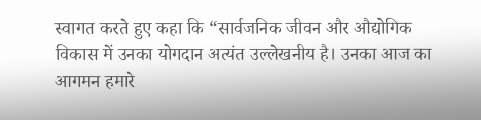स्वागत करते हुए कहा कि “सार्वजनिक जीवन और औद्योगिक विकास में उनका योगदान अत्यंत उल्लेखनीय है। उनका आज का आगमन हमारे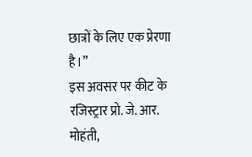छात्रों के लिए एक प्रेरणा है।”
इस अवसर पर कीट के रजिस्ट्रार प्रो. जे. आर. मोहंती,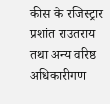कीस के रजिस्ट्रार प्रशांत राउतराय तथा अन्य वरिष्ठ अधिकारीगण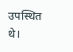उपस्थित थे।